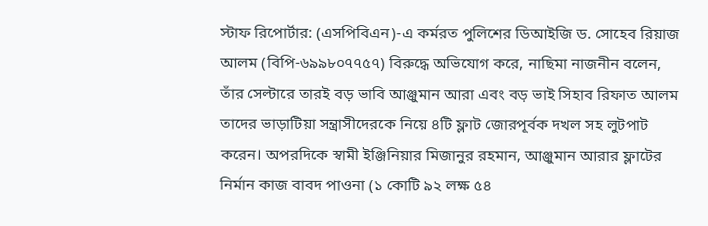স্টাফ রিপোর্টার: (এসপিবিএন)-এ কর্মরত পুলিশের ডিআইজি ড. সোহেব রিয়াজ আলম (বিপি-৬৯৯৮০৭৭৫৭) বিরুদ্ধে অভিযোগ করে, নাছিমা নাজনীন বলেন, তাঁর সেল্টারে তারই বড় ভাবি আঞ্জুমান আরা এবং বড় ভাই সিহাব রিফাত আলম তাদের ভাড়াটিয়া সন্ত্রাসীদেরকে নিয়ে ৪টি ফ্লাট জোরপূর্বক দখল সহ লুটপাট করেন। অপরদিকে স্বামী ইঞ্জিনিয়ার মিজানুর রহমান, আঞ্জুমান আরার ফ্লাটের নির্মান কাজ বাবদ পাওনা (১ কোটি ৯২ লক্ষ ৫৪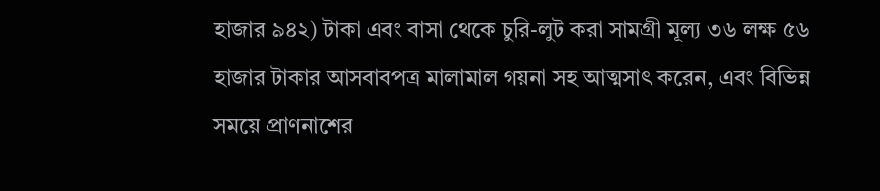হাজার ৯৪২) টাকা এবং বাসা থেকে চুরি-লুট করা সামগ্রী মূল্য ৩৬ লক্ষ ৫৬ হাজার টাকার আসবাবপত্র মালামাল গয়না সহ আত্মসাৎ করেন, এবং বিভিন্ন সময়ে প্রাণনাশের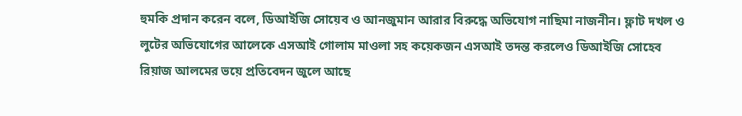হুমকি প্রদান করেন বলে, ডিআইজি সোয়েব ও আনজুমান আরার বিরুদ্ধে অভিযোগ নাছিমা নাজনীন। ফ্লাট দখল ও লুটের অভিযোগের আলেকে এসআই গোলাম মাওলা সহ কয়েকজন এসআই তদন্ত করলেও ডিআইজি সোহেব রিয়াজ আলমের ভয়ে প্রতিবেদন জুলে আছে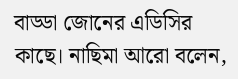বাড্ডা জোনের এডিসির কাছে। নাছিমা আরো বলেন,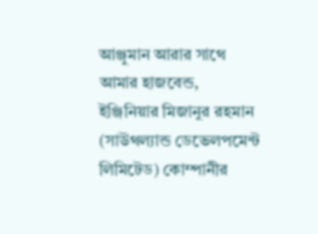আঞ্জুমান আরার সাথে আমার হাজবেন্ড, ইঞ্জিনিয়ার মিজানুর রহমান (সাউথল্যান্ড ডেভেলপমেন্ট লিমিটেড) কোম্পানীর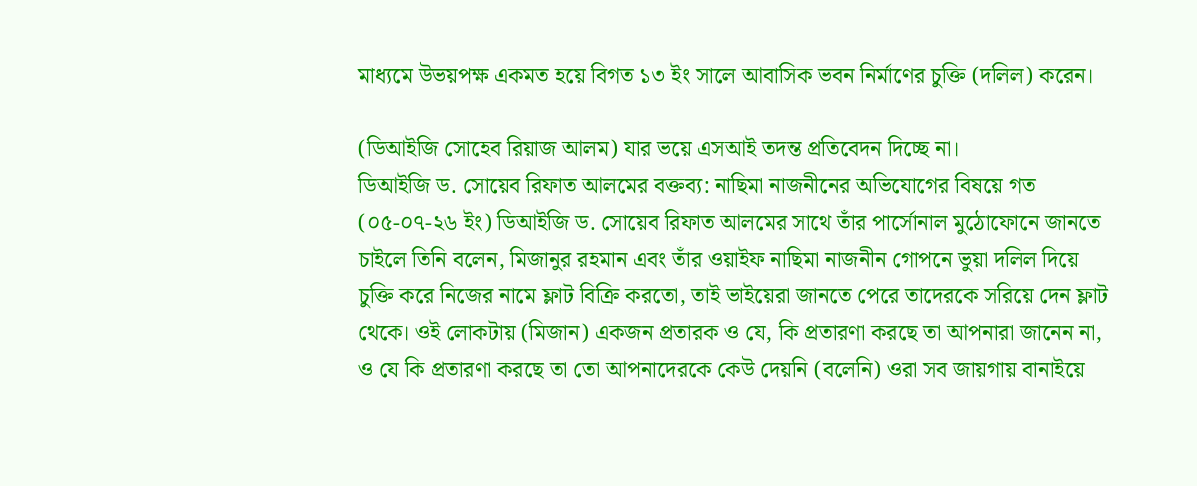মাধ্যমে উভয়পক্ষ একমত হয়ে বিগত ১৩ ইং সালে আবাসিক ভবন নির্মাণের চুক্তি (দলিল) করেন।

(ডিআইজি সোহেব রিয়াজ আলম) যার ভয়ে এসআই তদন্ত প্রতিবেদন দিচ্ছে না।
ডিআইজি ড. সোয়েব রিফাত আলমের বক্তব্য: নাছিমা নাজনীনের অভিযোগের বিষয়ে গত (০৫-০৭-২৬ ইং) ডিআইজি ড. সোয়েব রিফাত আলমের সাথে তাঁর পার্সোনাল মুঠোফোনে জানতে চাইলে তিনি বলেন, মিজানুর রহমান এবং তাঁর ওয়াইফ নাছিমা নাজনীন গোপনে ভুয়া দলিল দিয়ে চুক্তি করে নিজের নামে ফ্লাট বিক্রি করতো, তাই ভাইয়েরা জানতে পেরে তাদেরকে সরিয়ে দেন ফ্লাট থেকে। ওই লোকটায় (মিজান) একজন প্রতারক ও যে, কি প্রতারণা করছে তা আপনারা জানেন না, ও যে কি প্রতারণা করছে তা তো আপনাদেরকে কেউ দেয়নি (বলেনি) ওরা সব জায়গায় বানাইয়ে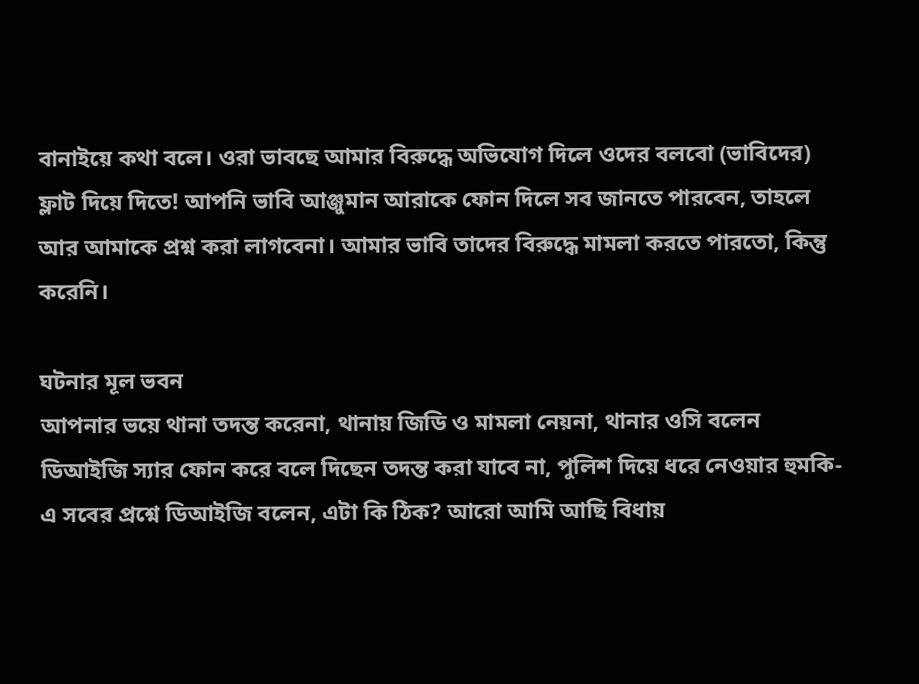বানাইয়ে কথা বলে। ওরা ভাবছে আমার বিরুদ্ধে অভিযোগ দিলে ওদের বলবো (ভাবিদের) ফ্লাট দিয়ে দিতে! আপনি ভাবি আঞ্জুমান আরাকে ফোন দিলে সব জানতে পারবেন, তাহলে আর আমাকে প্রশ্ন করা লাগবেনা। আমার ভাবি তাদের বিরুদ্ধে মামলা করতে পারতো, কিন্তু করেনি।

ঘটনার মূল ভবন
আপনার ভয়ে থানা তদন্ত করেনা, থানায় জিডি ও মামলা নেয়না, থানার ওসি বলেন ডিআইজি স্যার ফোন করে বলে দিছেন তদন্ত করা যাবে না, পুলিশ দিয়ে ধরে নেওয়ার হুমকি- এ সবের প্রশ্নে ডিআইজি বলেন, এটা কি ঠিক? আরো আমি আছি বিধায়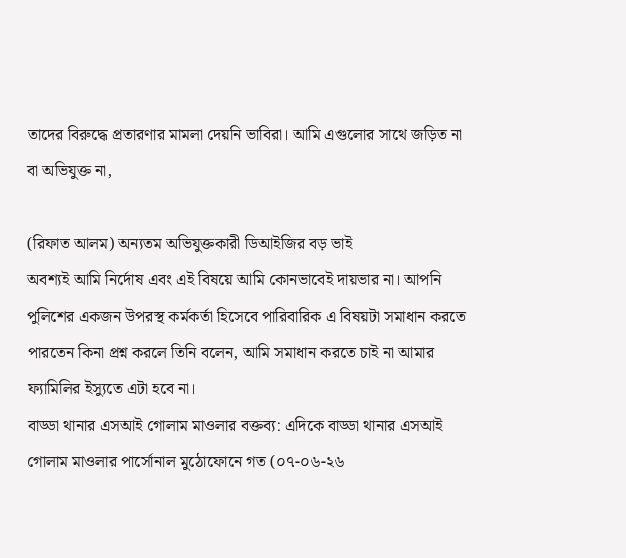তাদের বিরুদ্ধে প্রতারণার মামলা দেয়নি ভাবিরা। আমি এগুলোর সাথে জড়িত না বা অভিযুক্ত না,

(রিফাত আলম) অন্যতম অভিযুক্তকারী ডিআইজির বড় ভাই
অবশ্যই আমি নির্দোষ এবং এই বিষয়ে আমি কোনভাবেই দায়ভার না। আপনি পুলিশের একজন উপরস্থ কর্মকর্তা হিসেবে পারিবারিক এ বিষয়টা সমাধান করতে পারতেন কিনা প্রশ্ন করলে তিনি বলেন, আমি সমাধান করতে চাই না আমার ফ্যামিলির ইস্যুতে এটা হবে না।
বাড্ডা থানার এসআই গোলাম মাওলার বক্তব্য: এদিকে বাড্ডা থানার এসআই গোলাম মাওলার পার্সোনাল মুঠোফোনে গত (০৭-০৬-২৬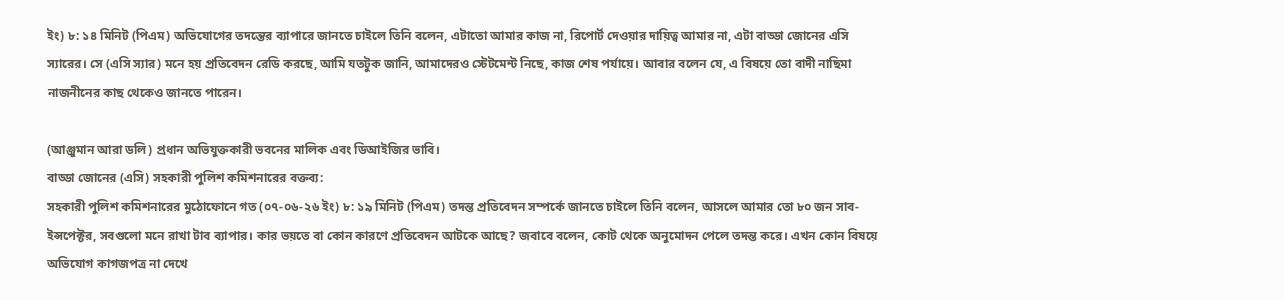ইং) ৮: ১৪ মিনিট (পিএম) অভিযোগের তদন্তের ব্যাপারে জানতে চাইলে তিনি বলেন, এটাতো আমার কাজ না, রিপোর্ট দেওয়ার দায়িত্ব আমার না, এটা বাড্ডা জোনের এসি স্যারের। সে (এসি স্যার) মনে হয় প্রতিবেদন রেডি করছে, আমি যতটুক জানি, আমাদেরও স্টেটমেন্ট নিছে, কাজ শেষ পর্যায়ে। আবার বলেন যে, এ বিষয়ে তো বাদী নাছিমা নাজনীনের কাছ থেকেও জানতে পারেন।

(আঞ্জুমান আরা ডলি) প্রধান অভিযুক্তকারী ভবনের মালিক এবং ডিআইজির ভাবি।
বাড্ডা জোনের (এসি) সহকারী পুলিশ কমিশনারের বক্তব্য:
সহকারী পুলিশ কমিশনারের মুঠোফোনে গত (০৭-০৬-২৬ ইং) ৮: ১৯ মিনিট (পিএম) তদন্ত প্রতিবেদন সম্পর্কে জানতে চাইলে তিনি বলেন, আসলে আমার তো ৮০ জন সাব-ইন্সপেক্টর, সবগুলো মনে রাখা টাব ব্যাপার। কার ভয়তে বা কোন কারণে প্রতিবেদন আটকে আছে? জবাবে বলেন, কোট থেকে অনুমোদন পেলে তদন্ত করে। এখন কোন বিষয়ে অভিযোগ কাগজপত্র না দেখে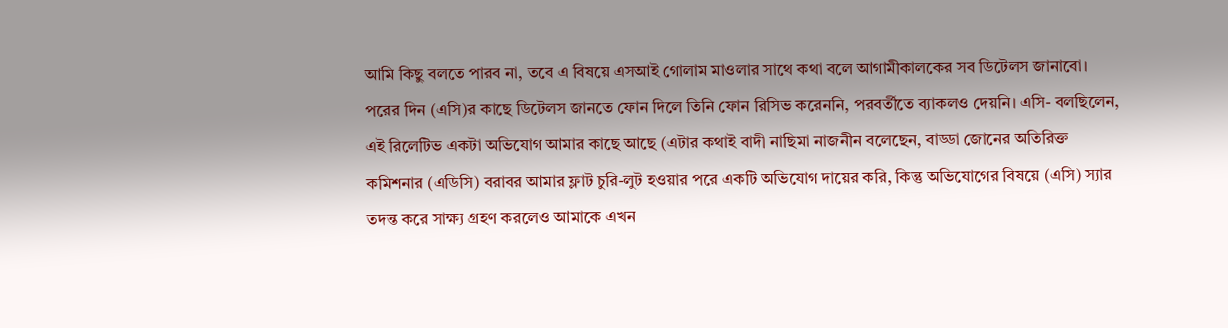আমি কিছু বলতে পারব না, তবে এ বিষয়ে এসআই গোলাম মাওলার সাথে কথা বলে আগামীকালকের সব ডিটেলস জানাবো। পরের দিন (এসি)র কাছে ডিটেলস জানতে ফোন দিলে তিনি ফোন রিসিভ করেননি, পরবর্তীতে ব্যাকলও দেয়নি। এসি- বলছিলেন, এই রিলেটিভ একটা অভিযোগ আমার কাছে আছে (এটার কথাই বাদী নাছিমা নাজনীন বলেছেন, বাড্ডা জোনের অতিরিক্ত কমিশনার (এডিসি) বরাবর আমার ফ্লাট চুরি-লুট হওয়ার পরে একটি অভিযোগ দায়ের করি, কিন্তু অভিযোগের বিষয়ে (এসি) স্যার তদন্ত করে সাক্ষ্য গ্রহণ করলেও আমাকে এখন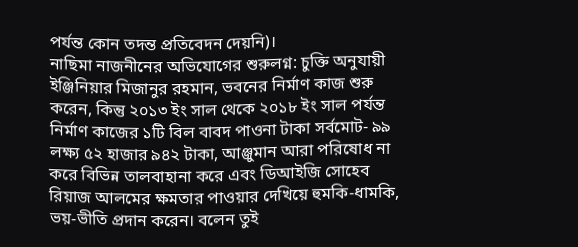পর্যন্ত কোন তদন্ত প্রতিবেদন দেয়নি)।
নাছিমা নাজনীনের অভিযোগের শুরুলগ্ন: চুক্তি অনুযায়ী ইঞ্জিনিয়ার মিজানুর রহমান, ভবনের নির্মাণ কাজ শুরু করেন, কিন্তু ২০১৩ ইং সাল থেকে ২০১৮ ইং সাল পর্যন্ত নির্মাণ কাজের ১টি বিল বাবদ পাওনা টাকা সর্বমোট- ৯৯ লক্ষ্য ৫২ হাজার ৯৪২ টাকা, আঞ্জুমান আরা পরিষোধ না করে বিভিন্ন তালবাহানা করে এবং ডিআইজি সোহেব রিয়াজ আলমের ক্ষমতার পাওয়ার দেখিয়ে হুমকি-ধামকি, ভয়-ভীতি প্রদান করেন। বলেন তুই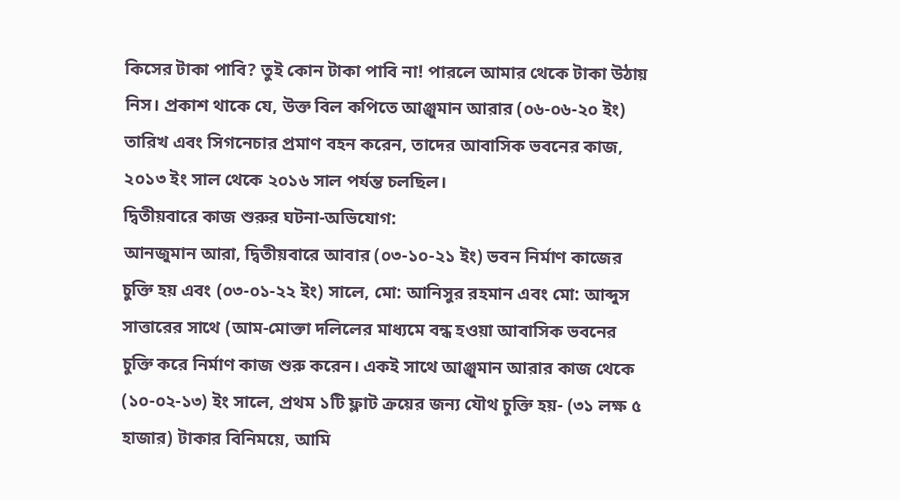কিসের টাকা পাবি? তুই কোন টাকা পাবি না! পারলে আমার থেকে টাকা উঠায় নিস। প্রকাশ থাকে যে, উক্ত বিল কপিতে আঞ্জুমান আরার (০৬-০৬-২০ ইং) তারিখ এবং সিগনেচার প্রমাণ বহন করেন, তাদের আবাসিক ভবনের কাজ, ২০১৩ ইং সাল থেকে ২০১৬ সাল পর্যন্ত চলছিল।
দ্বিতীয়বারে কাজ শুরুর ঘটনা-অভিযোগ:
আনজুমান আরা, দ্বিতীয়বারে আবার (০৩-১০-২১ ইং) ভবন নির্মাণ কাজের চুক্তি হয় এবং (০৩-০১-২২ ইং) সালে, মো: আনিসুর রহমান এবং মো: আব্দুস সাত্তারের সাথে (আম-মোক্তা দলিলের মাধ্যমে বন্ধ হওয়া আবাসিক ভবনের চুক্তি করে নির্মাণ কাজ শুরু করেন। একই সাথে আঞ্জুমান আরার কাজ থেকে (১০-০২-১৩) ইং সালে, প্রথম ১টি ফ্লাট ক্রয়ের জন্য যৌথ চুক্তি হয়- (৩১ লক্ষ ৫ হাজার) টাকার বিনিময়ে, আমি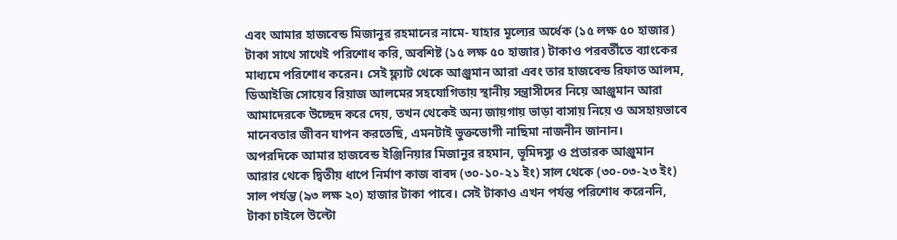এবং আমার হাজবেন্ড মিজানুর রহমানের নামে- যাহার মূল্যের অর্ধেক (১৫ লক্ষ ৫০ হাজার) টাকা সাথে সাথেই পরিশোধ করি, অবশিষ্ট (১৫ লক্ষ ৫০ হাজার) টাকাও পরবর্তীতে ব্যাংকের মাধ্যমে পরিশোধ করেন। সেই ফ্ল্যাট থেকে আঞ্জুমান আরা এবং তার হাজবেন্ড রিফাত আলম, ডিআইজি সোয়েব রিয়াজ আলমের সহযোগিতায় স্থানীয় সন্ত্রাসীদের নিয়ে আঞ্জুমান আরা আমাদেরকে উচ্ছেদ করে দেয়, তখন থেকেই অন্য জায়গায় ভাড়া বাসায় নিয়ে ও অসহায়ভাবে মানেবতার জীবন যাপন করতেছি, এমনটাই ভুক্তভোগী নাছিমা নাজনীন জানান।
অপরদিকে আমার হাজবেন্ড ইঞ্জিনিয়ার মিজানুর রহমান, ভূমিদস্যু ও প্রতারক আঞ্জুমান আরার থেকে দ্বিতীয় ধাপে নির্মাণ কাজ বাবদ (৩০-১০-২১ ইং) সাল থেকে (৩০-০৩-২৩ ইং) সাল পর্যন্ত (৯৩ লক্ষ ২০) হাজার টাকা পাবে। সেই টাকাও এখন পর্যন্ত পরিশোধ করেননি, টাকা চাইলে উল্টো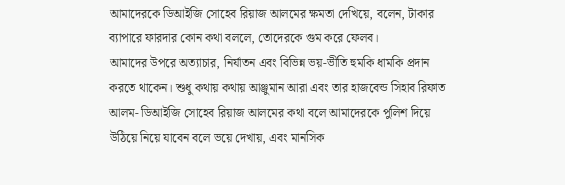আমাদেরকে ডিআইজি সোহেব রিয়াজ আলমের ক্ষমতা দেখিয়ে, বলেন, টাকার ব্যাপারে ফারদার কোন কথা বললে, তোদেরকে গুম করে ফেলব।
আমাদের উপরে অত্যাচার, নির্যাতন এবং বিভিন্ন ভয়-ভীতি হুমকি ধামকি প্রদান করতে থাকেন। শুধু কথায় কথায় আঞ্জুমান আরা এবং তার হাজবেন্ড সিহাব রিফাত আলম- ডিআইজি সোহেব রিয়াজ আলমের কথা বলে আমাদেরকে পুলিশ দিয়ে উঠিয়ে নিয়ে যাবেন বলে ভয়ে দেখায়, এবং মানসিক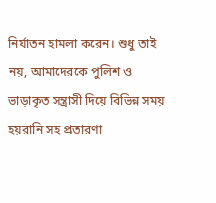নির্যাতন হামলা করেন। শুধু তাই নয়, আমাদেরকে পুলিশ ও ভাড়াকৃত সন্ত্রাসী দিয়ে বিভিন্ন সময় হয়রানি সহ প্রতারণা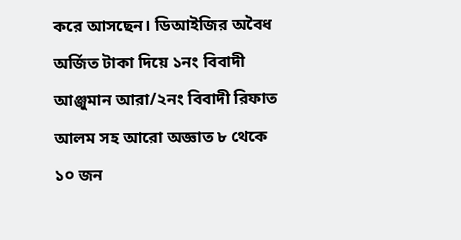করে আসছেন। ডিআইজির অবৈধ অর্জিত টাকা দিয়ে ১নং বিবাদী আঞ্জুমান আরা/২নং বিবাদী রিফাত আলম সহ আরো অজ্ঞাত ৮ থেকে ১০ জন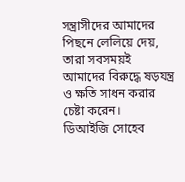সন্ত্রাসীদের আমাদের পিছনে লেলিয়ে দেয়, তারা সবসময়ই আমাদের বিরুদ্ধে ষড়যন্ত্র ও ক্ষতি সাধন করার চেষ্টা করেন।
ডিআইজি সোহেব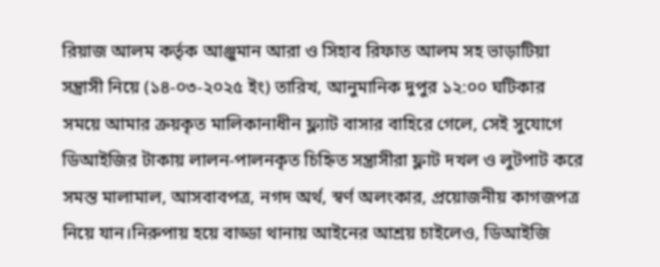রিয়াজ আলম কর্তৃক আঞ্জুমান আরা ও সিহাব রিফাত আলম সহ ভাড়াটিয়া সন্ত্রাসী নিয়ে (১৪-০৩-২০২৫ ইং) তারিখ, আনুমানিক দুপুর ১২:০০ ঘটিকার সময়ে আমার ক্রয়কৃত মালিকানাধীন ফ্ল্যাট বাসার বাহিরে গেলে, সেই সুযোগে ডিআইজির টাকায় লালন-পালনকৃত চিহ্নিত সন্ত্রাসীরা ফ্লাট দখল ও লুটপাট করে সমস্ত মালামাল, আসবাবপত্র, নগদ অর্থ, স্বর্ণ অলংকার, প্রয়োজনীয় কাগজপত্র নিয়ে যান।নিরুপায় হয়ে বাড্ডা থানায় আইনের আশ্রয় চাইলেও, ডিআইজি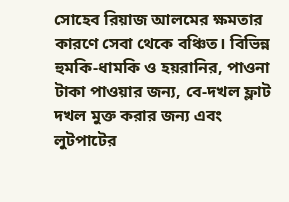সোহেব রিয়াজ আলমের ক্ষমতার কারণে সেবা থেকে বঞ্চিত। বিভিন্ন হুমকি-ধামকি ও হয়রানির, পাওনা টাকা পাওয়ার জন্য, বে-দখল ফ্লাট দখল মুক্ত করার জন্য এবং লুটপাটের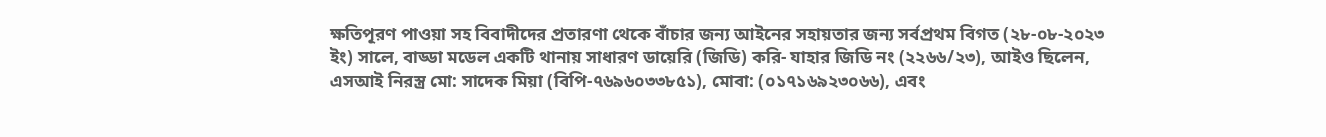ক্ষতিপূরণ পাওয়া সহ বিবাদীদের প্রতারণা থেকে বাঁচার জন্য আইনের সহায়তার জন্য সর্বপ্রথম বিগত (২৮-০৮-২০২৩ ইং) সালে, বাড্ডা মডেল একটি থানায় সাধারণ ডায়েরি (জিডি) করি- যাহার জিডি নং (২২৬৬/২৩), আইও ছিলেন, এসআই নিরস্ত্র মো: সাদেক মিয়া (বিপি-৭৬৯৬০৩৩৮৫১), মোবা: (০১৭১৬৯২৩০৬৬), এবং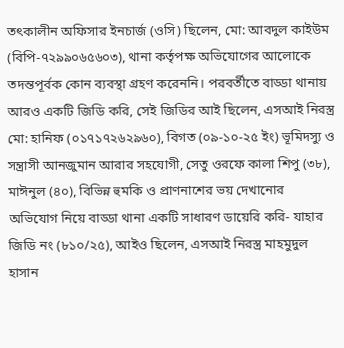তৎকালীন অফিসার ইনচার্জ (ওসি) ছিলেন, মো: আবদুল কাইউম (বিপি-৭২৯৯০৬৫৬০৩), থানা কর্তৃপক্ষ অভিযোগের আলোকে তদন্তপূর্বক কোন ব্যবস্থা গ্রহণ করেননি। পরবর্তীতে বাড্ডা থানায় আরও একটি জিডি করি, সেই জিডির আই ছিলেন, এসআই নিরস্ত্র মো: হানিফ (০১৭১৭২৬২৯৬০), বিগত (০৯-১০-২৫ ইং) ভূমিদস্যু ও সন্ত্রাসী আনজুমান আরার সহযোগী, সেতু ওরফে কালা শিপু (৩৮), মাঈনুল (৪০), বিভিন্ন হুমকি ও প্রাণনাশের ভয় দেখানোর অভিযোগ নিয়ে বাড্ডা থানা একটি সাধারণ ডায়েরি করি- যাহার জিডি নং (৮১০/২৫), আইও ছিলেন, এসআই নিরস্ত্র মাহমুদুল হাসান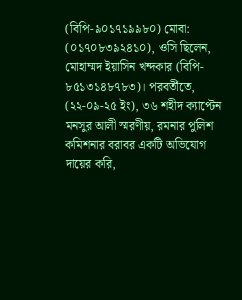(বিপি-৯০১৭১৯৯৮০) মোবা: (০১৭০৮৩৯২৪১০), ওসি ছিলেন, মোহাম্মদ ইয়াসিন খন্দকার (বিপি- ৮৫১৩১৪৮৭৮৩)। পরবর্তীতে, (২২-০৯-২৫ ইং), ৩৬ শহীদ ক্যাপ্টেন মনসুর আলী স্মরণীয়, রমনার পুলিশ কমিশনার বরাবর একটি অভিযোগ দায়ের করি,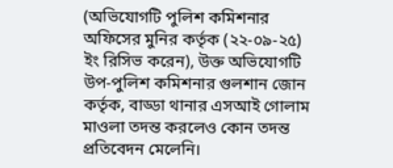(অভিযোগটি পুলিশ কমিশনার অফিসের মুনির কর্তৃক (২২-০৯-২৫) ইং রিসিভ করেন), উক্ত অভিযোগটি উপ-পুলিশ কমিশনার গুলশান জোন কর্তৃক, বাড্ডা থানার এসআই গোলাম মাওলা তদন্ত করলেও কোন তদন্ত প্রতিবেদন মেলেনি।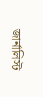জার্নালিস্ট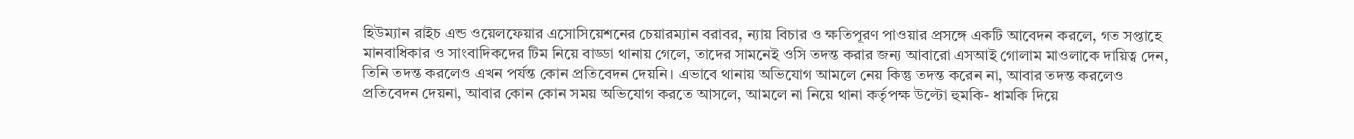হিউম্যান রাইচ এন্ড ওয়েলফেয়ার এসোসিয়েশনের চেয়ারম্যান বরাবর, ন্যায় বিচার ও ক্ষতিপূরণ পাওয়ার প্রসঙ্গে একটি আবেদন করলে, গত সপ্তাহে মানবাধিকার ও সাংবাদিকদের টিম নিয়ে বাড্ডা থানায় গেলে, তাদের সামনেই ওসি তদন্ত করার জন্য আবারো এসআই গোলাম মাওলাকে দায়িত্ব দেন, তিনি তদন্ত করলেও এখন পর্যন্ত কোন প্রতিবেদন দেয়নি। এভাবে থানায় অভিযোগ আমলে নেয় কিন্তু তদন্ত করেন না, আবার তদন্ত করলেও প্রতিবেদন দেয়না, আবার কোন কোন সময় অভিযোগ করতে আসলে, আমলে না নিয়ে থানা কর্তৃপক্ষ উল্টো হুমকি- ধামকি দিয়ে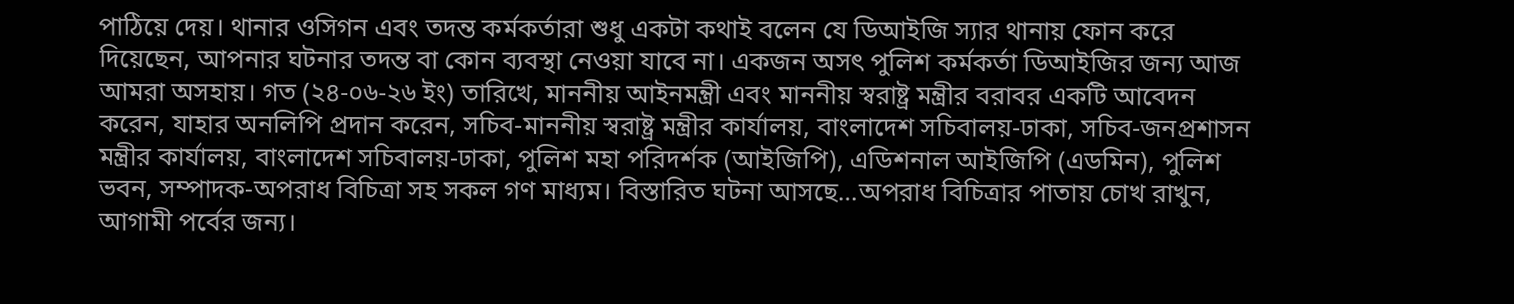পাঠিয়ে দেয়। থানার ওসিগন এবং তদন্ত কর্মকর্তারা শুধু একটা কথাই বলেন যে ডিআইজি স্যার থানায় ফোন করে দিয়েছেন, আপনার ঘটনার তদন্ত বা কোন ব্যবস্থা নেওয়া যাবে না। একজন অসৎ পুলিশ কর্মকর্তা ডিআইজির জন্য আজ আমরা অসহায়। গত (২৪-০৬-২৬ ইং) তারিখে, মাননীয় আইনমন্ত্রী এবং মাননীয় স্বরাষ্ট্র মন্ত্রীর বরাবর একটি আবেদন করেন, যাহার অনলিপি প্রদান করেন, সচিব-মাননীয় স্বরাষ্ট্র মন্ত্রীর কার্যালয়, বাংলাদেশ সচিবালয়-ঢাকা, সচিব-জনপ্রশাসন মন্ত্রীর কার্যালয়, বাংলাদেশ সচিবালয়-ঢাকা, পুলিশ মহা পরিদর্শক (আইজিপি), এডিশনাল আইজিপি (এডমিন), পুলিশ ভবন, সম্পাদক-অপরাধ বিচিত্রা সহ সকল গণ মাধ্যম। বিস্তারিত ঘটনা আসছে…অপরাধ বিচিত্রার পাতায় চোখ রাখুন, আগামী পর্বের জন্য।